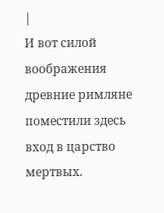|
И вот силой воображения древние римляне поместили здесь вход в царство мертвых.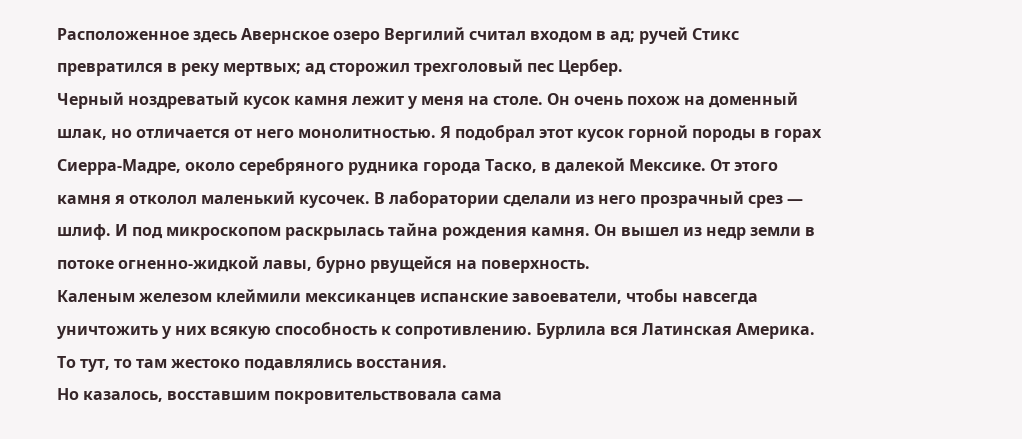Расположенное здесь Авернское озеро Вергилий считал входом в ад; ручей Стикс превратился в реку мертвых; ад сторожил трехголовый пес Цербер.
Черный ноздреватый кусок камня лежит у меня на столе. Он очень похож на доменный шлак, но отличается от него монолитностью. Я подобрал этот кусок горной породы в горах Сиерра-Мадре, около серебряного рудника города Таско, в далекой Мексике. От этого камня я отколол маленький кусочек. В лаборатории сделали из него прозрачный срез — шлиф. И под микроскопом раскрылась тайна рождения камня. Он вышел из недр земли в потоке огненно-жидкой лавы, бурно рвущейся на поверхность.
Каленым железом клеймили мексиканцев испанские завоеватели, чтобы навсегда уничтожить у них всякую способность к сопротивлению. Бурлила вся Латинская Америка. То тут, то там жестоко подавлялись восстания.
Но казалось, восставшим покровительствовала сама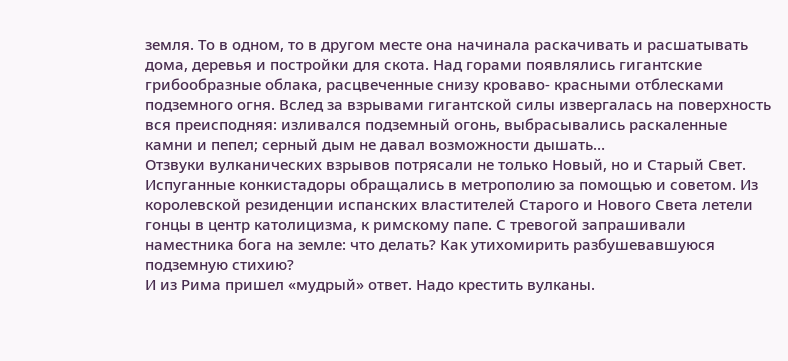земля. То в одном, то в другом месте она начинала раскачивать и расшатывать дома, деревья и постройки для скота. Над горами появлялись гигантские грибообразные облака, расцвеченные снизу кроваво- красными отблесками подземного огня. Вслед за взрывами гигантской силы извергалась на поверхность вся преисподняя: изливался подземный огонь, выбрасывались раскаленные камни и пепел; серный дым не давал возможности дышать…
Отзвуки вулканических взрывов потрясали не только Новый, но и Старый Свет.
Испуганные конкистадоры обращались в метрополию за помощью и советом. Из королевской резиденции испанских властителей Старого и Нового Света летели гонцы в центр католицизма, к римскому папе. С тревогой запрашивали наместника бога на земле: что делать? Как утихомирить разбушевавшуюся подземную стихию?
И из Рима пришел «мудрый» ответ. Надо крестить вулканы.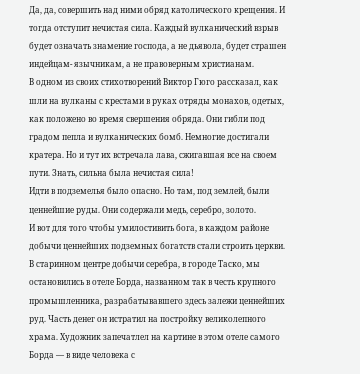Да, да, совершить над ними обряд католического крещения. И тогда отступит нечистая сила. Каждый вулканический взрыв будет означать знамение господа, а не дьявола, будет страшен индейцам- язычникам, а не правоверным христианам.
В одном из своих стихотворений Виктор Гюго рассказал, как шли на вулканы с крестами в руках отряды монахов, одетых, как положено во время свершения обряда. Они гибли под градом пепла и вулканических бомб. Немногие достигали кратера. Но и тут их встречала лава, сжигавшая все на своем пути. Знать, сильна была нечистая сила!
Идти в подземелья было опасно. Но там, под землей, были ценнейшие руды. Они содержали медь, серебро, золото.
И вот для того чтобы умилостивить бога, в каждом районе добычи ценнейших подземных богатств стали строить церкви.
В старинном центре добычи серебра, в городе Таско, мы остановились в отеле Борда, названном так в честь крупного промышленника, разрабатывавшего здесь залежи ценнейших руд. Часть денег он истратил на постройку великолепного храма. Художник запечатлел на картине в этом отеле самого Борда — в виде человека с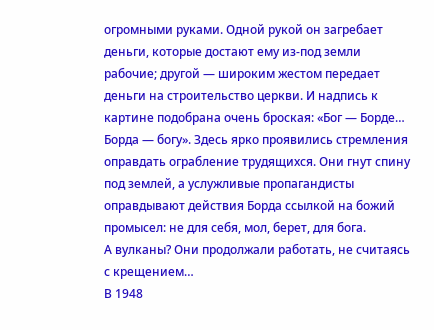огромными руками. Одной рукой он загребает деньги, которые достают ему из-под земли рабочие; другой — широким жестом передает деньги на строительство церкви. И надпись к картине подобрана очень броская: «Бог — Борде… Борда — богу». Здесь ярко проявились стремления оправдать ограбление трудящихся. Они гнут спину под землей, а услужливые пропагандисты оправдывают действия Борда ссылкой на божий промысел: не для себя, мол, берет, для бога.
А вулканы? Они продолжали работать, не считаясь с крещением…
В 1948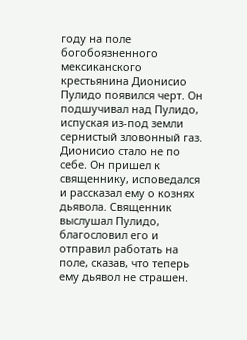году на поле богобоязненного мексиканского крестьянина Дионисио Пулидо появился черт. Он подшучивал над Пулидо, испуская из-под земли сернистый зловонный газ.
Дионисио стало не по себе. Он пришел к священнику, исповедался и рассказал ему о кознях дьявола. Священник выслушал Пулидо, благословил его и отправил работать на поле, сказав, что теперь ему дьявол не страшен.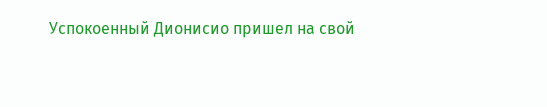Успокоенный Дионисио пришел на свой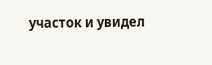участок и увидел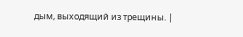дым, выходящий из трещины. |